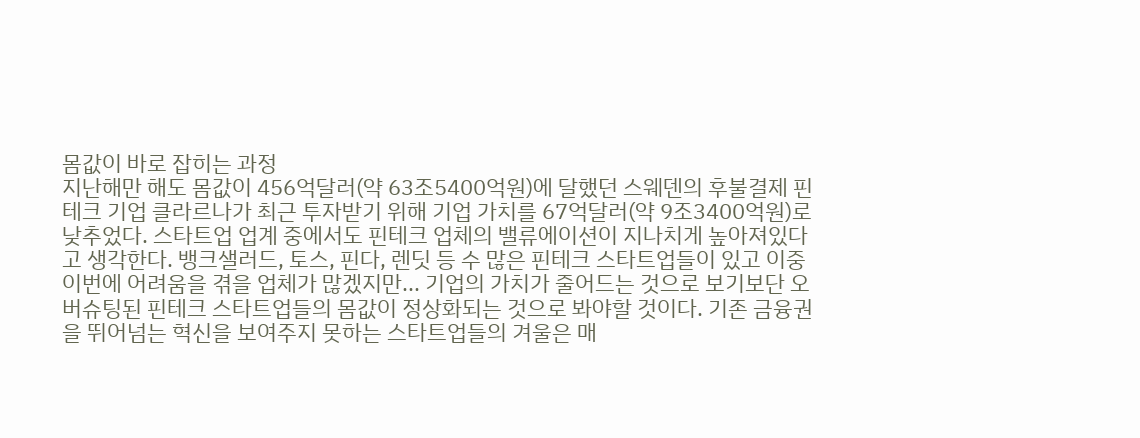몸값이 바로 잡히는 과정
지난해만 해도 몸값이 456억달러(약 63조5400억원)에 달했던 스웨덴의 후불결제 핀테크 기업 클라르나가 최근 투자받기 위해 기업 가치를 67억달러(약 9조3400억원)로 낮추었다. 스타트업 업계 중에서도 핀테크 업체의 밸류에이션이 지나치게 높아져있다고 생각한다. 뱅크샐러드, 토스, 핀다, 렌딧 등 수 많은 핀테크 스타트업들이 있고 이중 이번에 어려움을 겪을 업체가 많겠지만... 기업의 가치가 줄어드는 것으로 보기보단 오버슈팅된 핀테크 스타트업들의 몸값이 정상화되는 것으로 봐야할 것이다. 기존 금융권을 뛰어넘는 혁신을 보여주지 못하는 스타트업들의 겨울은 매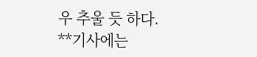우 추울 듯 하다. **기사에는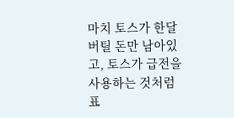마치 토스가 한달 버틸 돈만 남아있고, 토스가 급전을 사용하는 것처럼 표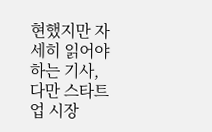현했지만 자세히 읽어야 하는 기사, 다만 스타트업 시장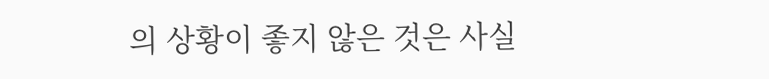의 상황이 좋지 않은 것은 사실